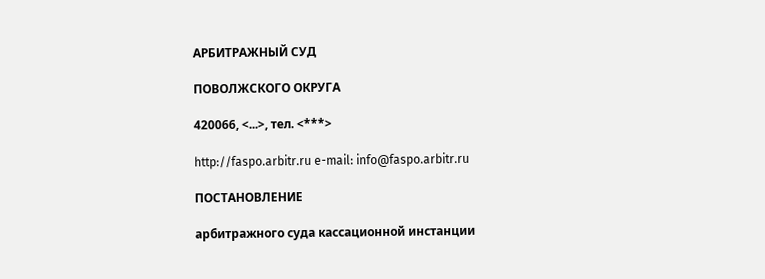АРБИТРАЖНЫЙ СУД

ПОВОЛЖСКОГО ОКРУГА

420066, <...>, тел. <***>

http://faspo.arbitr.ru e-mail: info@faspo.arbitr.ru

ПОСТАНОВЛЕНИЕ

арбитражного суда кассационной инстанции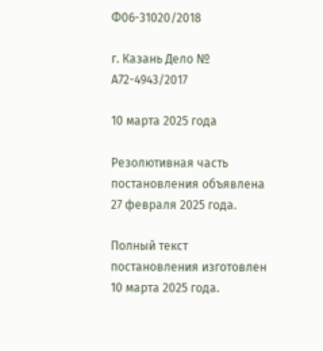Ф06-31020/2018

г. Казань Дело № А72-4943/2017

10 марта 2025 года

Резолютивная часть постановления объявлена 27 февраля 2025 года.

Полный текст постановления изготовлен 10 марта 2025 года.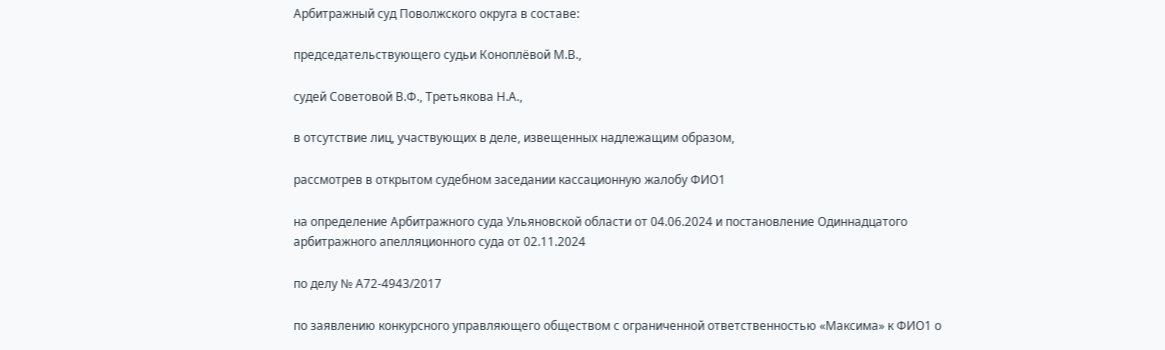Арбитражный суд Поволжского округа в составе:

председательствующего судьи Коноплёвой М.В.,

судей Советовой В.Ф., Третьякова Н.А.,

в отсутствие лиц, участвующих в деле, извещенных надлежащим образом,

рассмотрев в открытом судебном заседании кассационную жалобу ФИО1

на определение Арбитражного суда Ульяновской области от 04.06.2024 и постановление Одиннадцатого арбитражного апелляционного суда от 02.11.2024

по делу № А72-4943/2017

по заявлению конкурсного управляющего обществом с ограниченной ответственностью «Максима» к ФИО1 о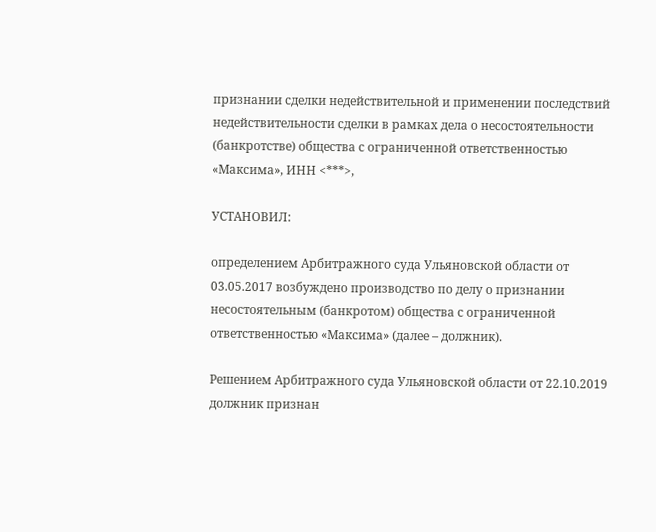признании сделки недействительной и применении последствий недействительности сделки в рамках дела о несостоятельности (банкротстве) общества с ограниченной ответственностью «Максима», ИНН <***>,

УСТАНОВИЛ:

определением Арбитражного суда Ульяновской области от 03.05.2017 возбуждено производство по делу о признании несостоятельным (банкротом) общества с ограниченной ответственностью «Максима» (далее – должник).

Решением Арбитражного суда Ульяновской области от 22.10.2019 должник признан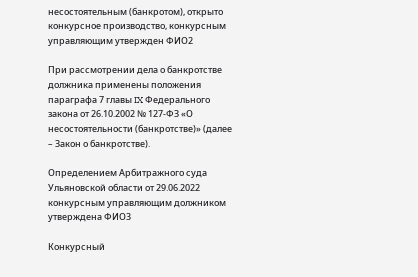несостоятельным (банкротом), открыто конкурсное производство, конкурсным управляющим утвержден ФИО2

При рассмотрении дела о банкротстве должника применены положения параграфа 7 главы IX Федерального закона от 26.10.2002 № 127-ФЗ «О несостоятельности (банкротстве)» (далее – Закон о банкротстве).

Определением Арбитражного суда Ульяновской области от 29.06.2022 конкурсным управляющим должником утверждена ФИО3

Конкурсный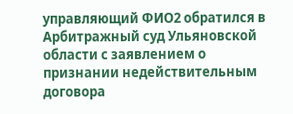управляющий ФИО2 обратился в Арбитражный суд Ульяновской области с заявлением о признании недействительным договора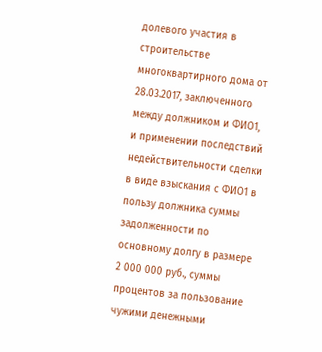долевого участия в строительстве многоквартирного дома от 28.03.2017, заключенного между должником и ФИО1, и применении последствий недействительности сделки в виде взыскания с ФИО1 в пользу должника суммы задолженности по основному долгу в размере 2 000 000 руб., суммы процентов за пользование чужими денежными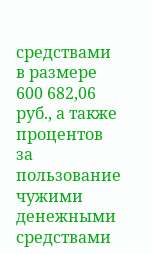средствами в размере 600 682,06 руб., а также процентов за пользование чужими денежными средствами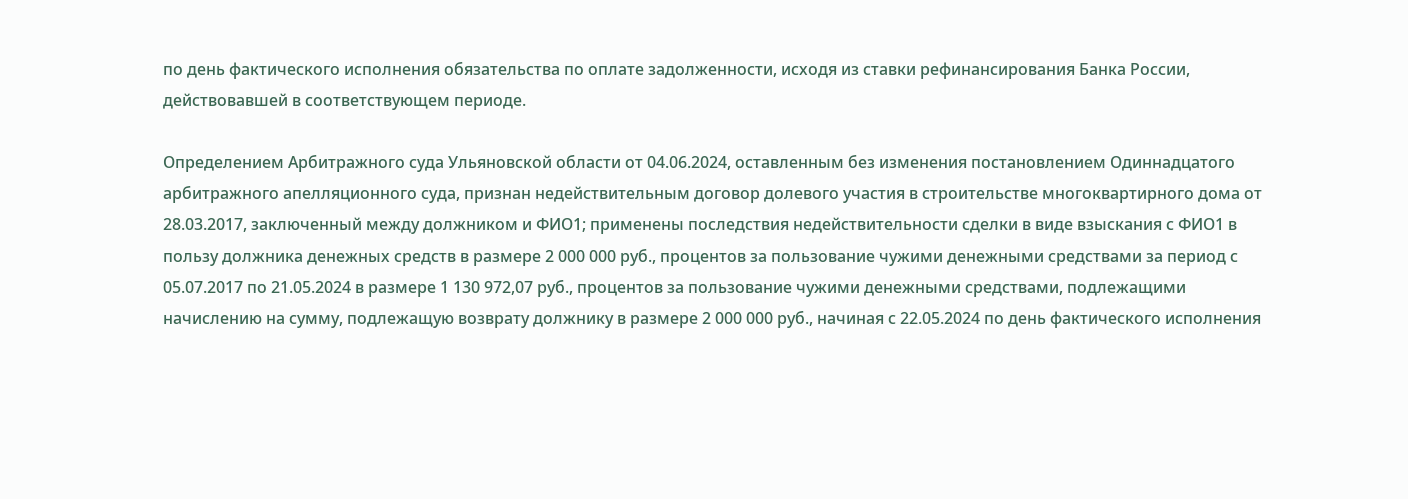по день фактического исполнения обязательства по оплате задолженности, исходя из ставки рефинансирования Банка России, действовавшей в соответствующем периоде.

Определением Арбитражного суда Ульяновской области от 04.06.2024, оставленным без изменения постановлением Одиннадцатого арбитражного апелляционного суда, признан недействительным договор долевого участия в строительстве многоквартирного дома от 28.03.2017, заключенный между должником и ФИО1; применены последствия недействительности сделки в виде взыскания с ФИО1 в пользу должника денежных средств в размере 2 000 000 руб., процентов за пользование чужими денежными средствами за период с 05.07.2017 по 21.05.2024 в размере 1 130 972,07 руб., процентов за пользование чужими денежными средствами, подлежащими начислению на сумму, подлежащую возврату должнику в размере 2 000 000 руб., начиная с 22.05.2024 по день фактического исполнения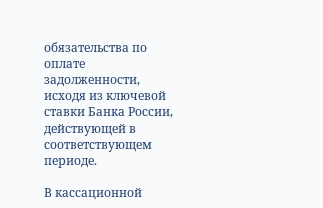обязательства по оплате задолженности, исходя из ключевой ставки Банка России, действующей в соответствующем периоде.

В кассационной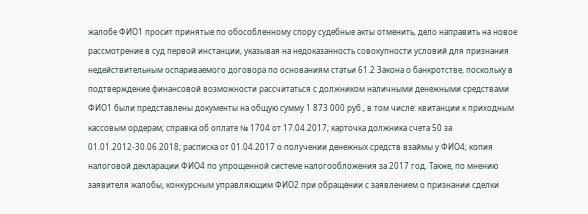жалобе ФИО1 просит принятые по обособленному спору судебные акты отменить, дело направить на новое рассмотрение в суд первой инстанции, указывая на недоказанность совокупности условий для признания недействительным оспариваемого договора по основаниям статьи 61.2 Закона о банкротстве, поскольку в подтверждение финансовой возможности рассчитаться с должником наличными денежными средствами ФИО1 были представлены документы на общую сумму 1 873 000 руб., в том числе: квитанции к приходным кассовым ордерам; справка об оплате № 1704 от 17.04.2017; карточка должника счета 50 за 01.01.2012-30.06.2018; расписка от 01.04.2017 о получении денежных средств взаймы у ФИО4; копия налоговой декларации ФИО4 по упрощенной системе налогообложения за 2017 год. Также, по мнению заявителя жалобы, конкурсным управляющим ФИО2 при обращении с заявлением о признании сделки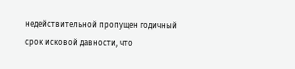недействительной пропущен годичный срок исковой давности, что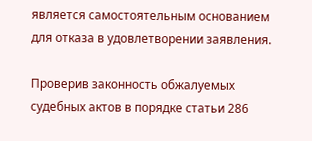является самостоятельным основанием для отказа в удовлетворении заявления.

Проверив законность обжалуемых судебных актов в порядке статьи 286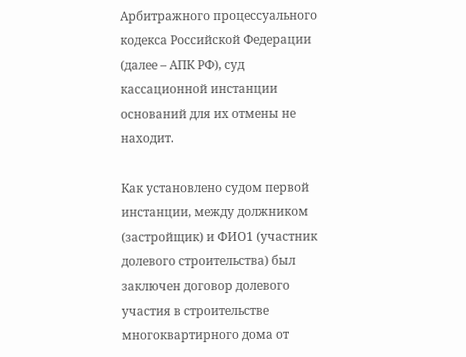Арбитражного процессуального кодекса Российской Федерации (далее – АПК РФ), суд кассационной инстанции оснований для их отмены не находит.

Как установлено судом первой инстанции, между должником (застройщик) и ФИО1 (участник долевого строительства) был заключен договор долевого участия в строительстве многоквартирного дома от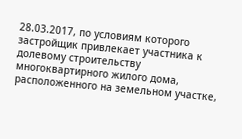28.03.2017, по условиям которого застройщик привлекает участника к долевому строительству многоквартирного жилого дома, расположенного на земельном участке,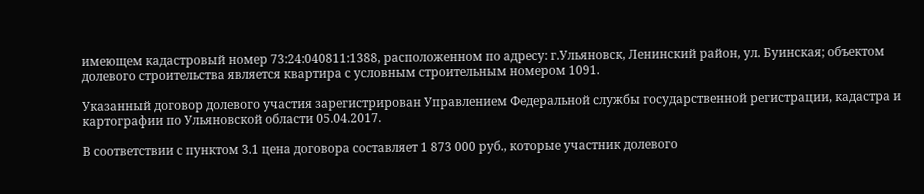имеющем кадастровый номер 73:24:040811:1388, расположенном по адресу: г.Ульяновск, Ленинский район, ул. Буинская; объектом долевого строительства является квартира с условным строительным номером 1091.

Указанный договор долевого участия зарегистрирован Управлением Федеральной службы государственной регистрации, кадастра и картографии по Ульяновской области 05.04.2017.

В соответствии с пунктом 3.1 цена договора составляет 1 873 000 руб., которые участник долевого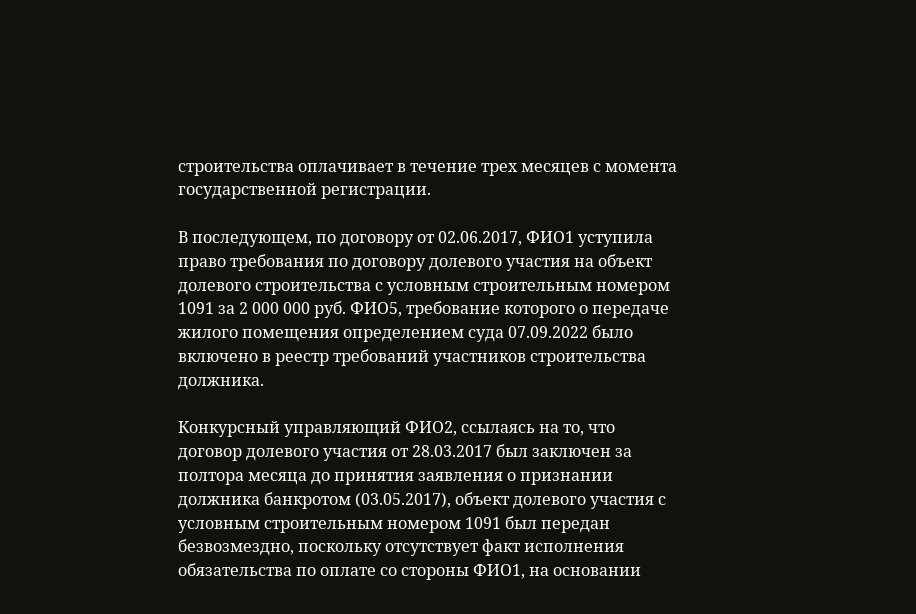строительства оплачивает в течение трех месяцев с момента государственной регистрации.

В последующем, по договору от 02.06.2017, ФИО1 уступила право требования по договору долевого участия на объект долевого строительства с условным строительным номером 1091 за 2 000 000 руб. ФИО5, требование которого о передаче жилого помещения определением суда 07.09.2022 было включено в реестр требований участников строительства должника.

Конкурсный управляющий ФИО2, ссылаясь на то, что договор долевого участия от 28.03.2017 был заключен за полтора месяца до принятия заявления о признании должника банкротом (03.05.2017), объект долевого участия с условным строительным номером 1091 был передан безвозмездно, поскольку отсутствует факт исполнения обязательства по оплате со стороны ФИО1, на основании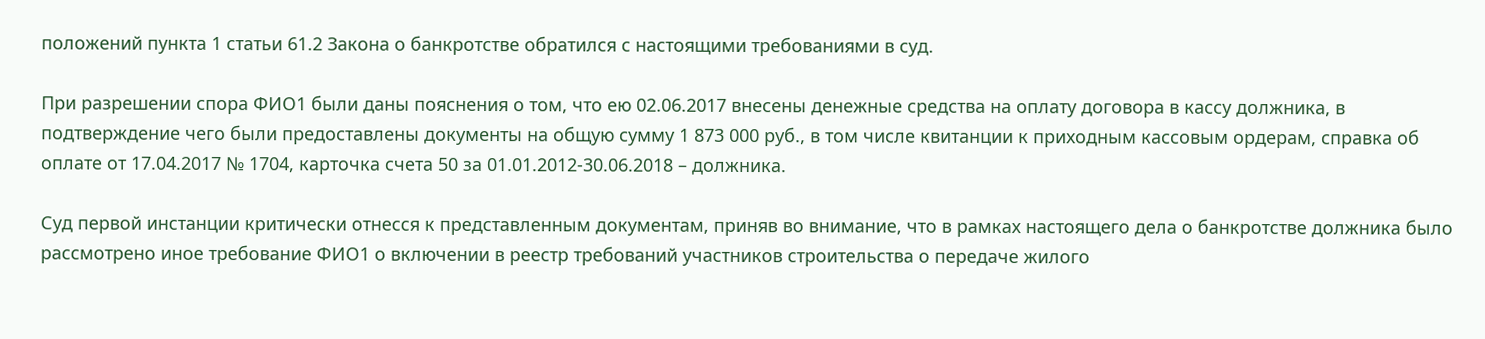положений пункта 1 статьи 61.2 Закона о банкротстве обратился с настоящими требованиями в суд.

При разрешении спора ФИО1 были даны пояснения о том, что ею 02.06.2017 внесены денежные средства на оплату договора в кассу должника, в подтверждение чего были предоставлены документы на общую сумму 1 873 000 руб., в том числе квитанции к приходным кассовым ордерам, справка об оплате от 17.04.2017 № 1704, карточка счета 50 за 01.01.2012-30.06.2018 – должника.

Суд первой инстанции критически отнесся к представленным документам, приняв во внимание, что в рамках настоящего дела о банкротстве должника было рассмотрено иное требование ФИО1 о включении в реестр требований участников строительства о передаче жилого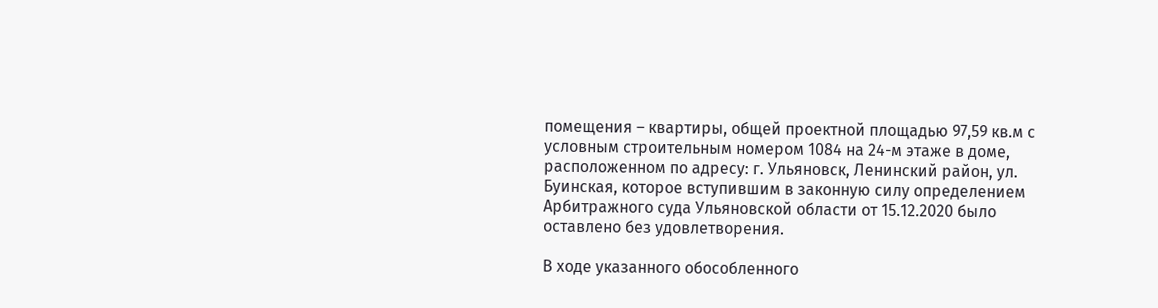помещения – квартиры, общей проектной площадью 97,59 кв.м с условным строительным номером 1084 на 24-м этаже в доме, расположенном по адресу: г. Ульяновск, Ленинский район, ул. Буинская, которое вступившим в законную силу определением Арбитражного суда Ульяновской области от 15.12.2020 было оставлено без удовлетворения.

В ходе указанного обособленного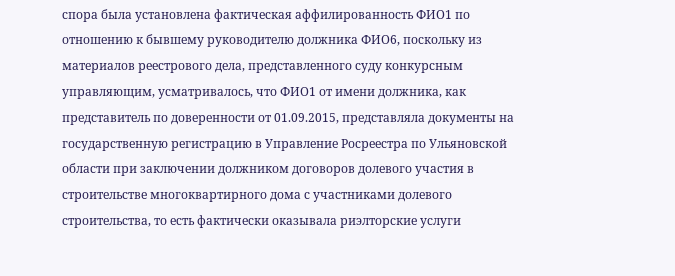спора была установлена фактическая аффилированность ФИО1 по отношению к бывшему руководителю должника ФИО6, поскольку из материалов реестрового дела, представленного суду конкурсным управляющим, усматривалось, что ФИО1 от имени должника, как представитель по доверенности от 01.09.2015, представляла документы на государственную регистрацию в Управление Росреестра по Ульяновской области при заключении должником договоров долевого участия в строительстве многоквартирного дома с участниками долевого строительства, то есть фактически оказывала риэлторские услуги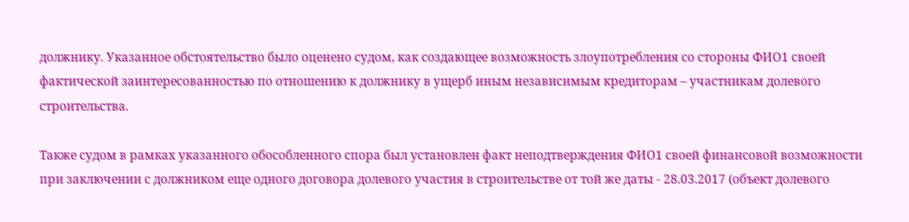должнику. Указанное обстоятельство было оценено судом, как создающее возможность злоупотребления со стороны ФИО1 своей фактической заинтересованностью по отношению к должнику в ущерб иным независимым кредиторам – участникам долевого строительства.

Также судом в рамках указанного обособленного спора был установлен факт неподтверждения ФИО1 своей финансовой возможности при заключении с должником еще одного договора долевого участия в строительстве от той же даты - 28.03.2017 (объект долевого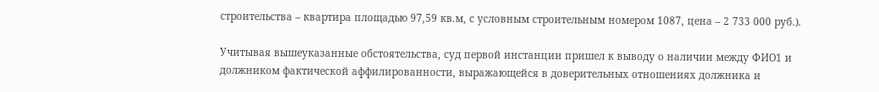строительства – квартира площадью 97,59 кв.м, с условным строительным номером 1087, цена – 2 733 000 руб.).

Учитывая вышеуказанные обстоятельства, суд первой инстанции пришел к выводу о наличии между ФИО1 и должником фактической аффилированности, выражающейся в доверительных отношениях должника и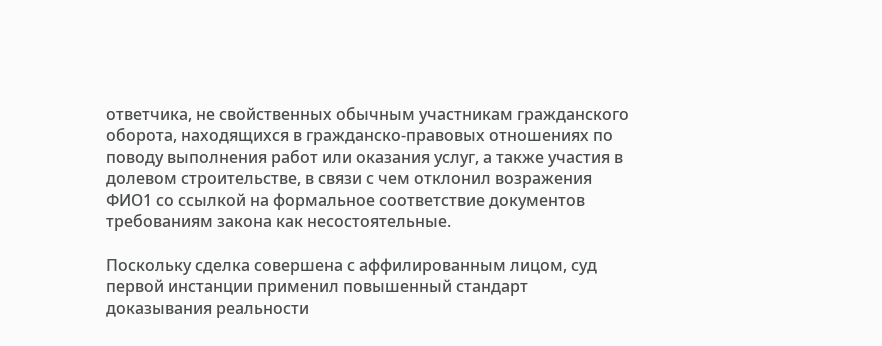ответчика, не свойственных обычным участникам гражданского оборота, находящихся в гражданско-правовых отношениях по поводу выполнения работ или оказания услуг, а также участия в долевом строительстве, в связи с чем отклонил возражения ФИО1 со ссылкой на формальное соответствие документов требованиям закона как несостоятельные.

Поскольку сделка совершена с аффилированным лицом, суд первой инстанции применил повышенный стандарт доказывания реальности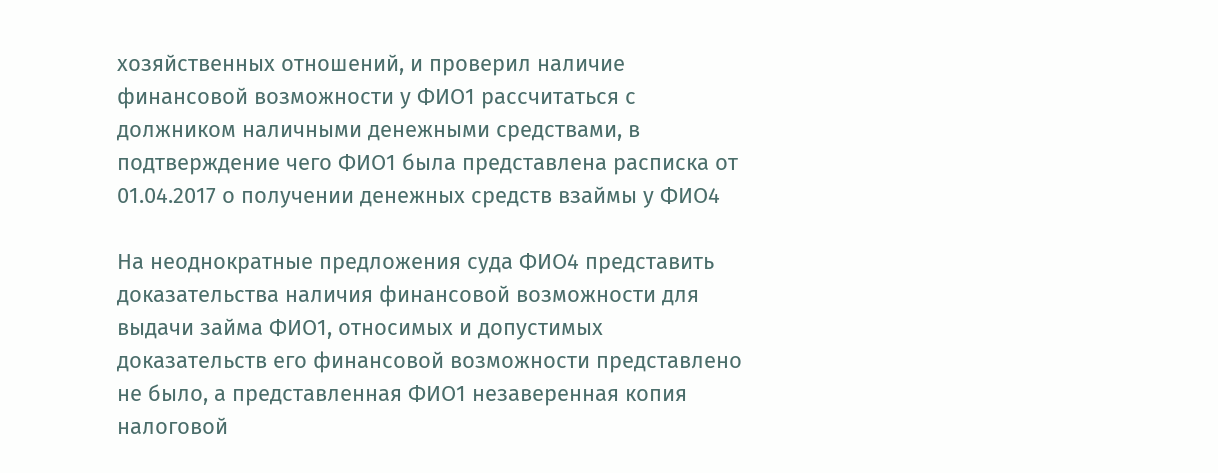хозяйственных отношений, и проверил наличие финансовой возможности у ФИО1 рассчитаться с должником наличными денежными средствами, в подтверждение чего ФИО1 была представлена расписка от 01.04.2017 о получении денежных средств взаймы у ФИО4

На неоднократные предложения суда ФИО4 представить доказательства наличия финансовой возможности для выдачи займа ФИО1, относимых и допустимых доказательств его финансовой возможности представлено не было, а представленная ФИО1 незаверенная копия налоговой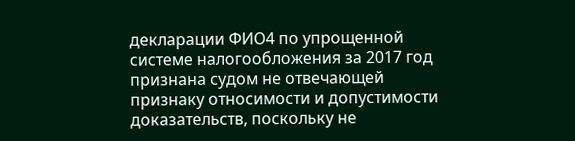декларации ФИО4 по упрощенной системе налогообложения за 2017 год признана судом не отвечающей признаку относимости и допустимости доказательств, поскольку не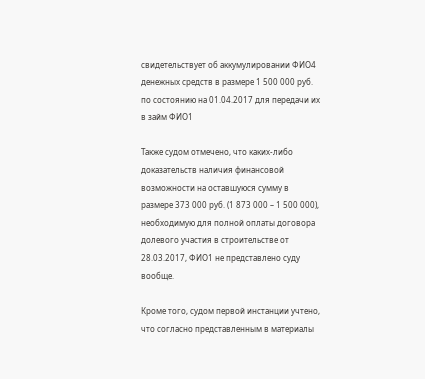свидетельствует об аккумулировании ФИО4 денежных средств в размере 1 500 000 руб. по состоянию на 01.04.2017 для передачи их в займ ФИО1

Также судом отмечено, что каких-либо доказательств наличия финансовой возможности на оставшуюся сумму в размере 373 000 руб. (1 873 000 – 1 500 000), необходимую для полной оплаты договора долевого участия в строительстве от 28.03.2017, ФИО1 не представлено суду вообще.

Кроме того, судом первой инстанции учтено, что согласно представленным в материалы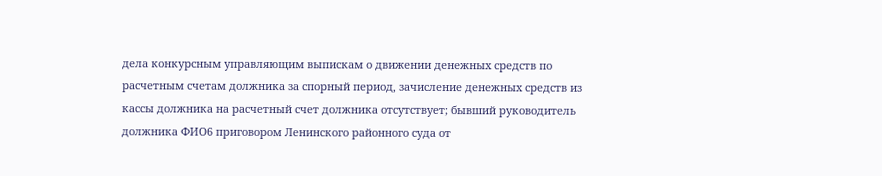дела конкурсным управляющим выпискам о движении денежных средств по расчетным счетам должника за спорный период, зачисление денежных средств из кассы должника на расчетный счет должника отсутствует; бывший руководитель должника ФИО6 приговором Ленинского районного суда от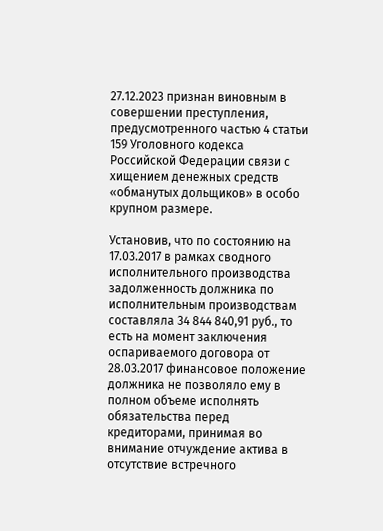27.12.2023 признан виновным в совершении преступления, предусмотренного частью 4 статьи 159 Уголовного кодекса Российской Федерации связи с хищением денежных средств «обманутых дольщиков» в особо крупном размере.

Установив, что по состоянию на 17.03.2017 в рамках сводного исполнительного производства задолженность должника по исполнительным производствам составляла 34 844 840,91 руб., то есть на момент заключения оспариваемого договора от 28.03.2017 финансовое положение должника не позволяло ему в полном объеме исполнять обязательства перед кредиторами, принимая во внимание отчуждение актива в отсутствие встречного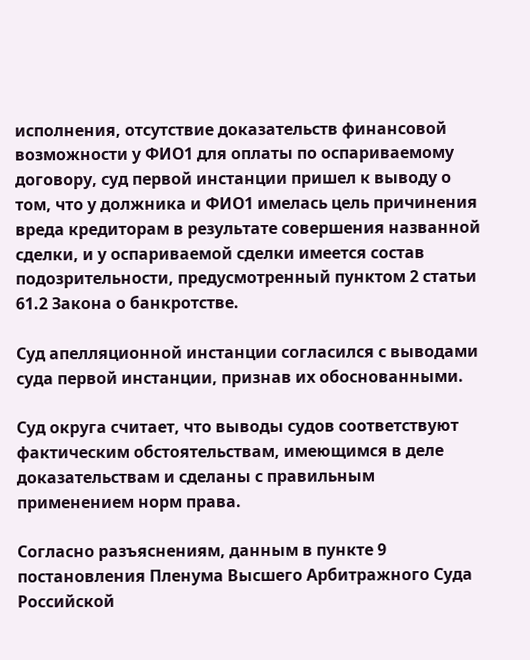исполнения, отсутствие доказательств финансовой возможности у ФИО1 для оплаты по оспариваемому договору, суд первой инстанции пришел к выводу о том, что у должника и ФИО1 имелась цель причинения вреда кредиторам в результате совершения названной сделки, и у оспариваемой сделки имеется состав подозрительности, предусмотренный пунктом 2 статьи 61.2 Закона о банкротстве.

Суд апелляционной инстанции согласился с выводами суда первой инстанции, признав их обоснованными.

Суд округа считает, что выводы судов соответствуют фактическим обстоятельствам, имеющимся в деле доказательствам и сделаны с правильным применением норм права.

Согласно разъяснениям, данным в пункте 9 постановления Пленума Высшего Арбитражного Суда Российской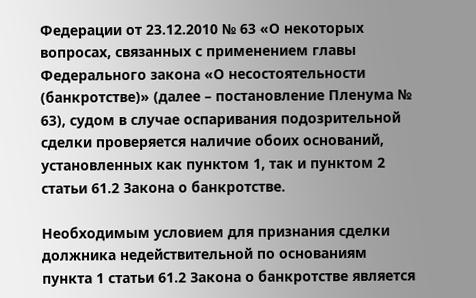Федерации от 23.12.2010 № 63 «О некоторых вопросах, связанных с применением главы Федерального закона «О несостоятельности (банкротстве)» (далее – постановление Пленума № 63), судом в случае оспаривания подозрительной сделки проверяется наличие обоих оснований, установленных как пунктом 1, так и пунктом 2 статьи 61.2 Закона о банкротстве.

Необходимым условием для признания сделки должника недействительной по основаниям пункта 1 статьи 61.2 Закона о банкротстве является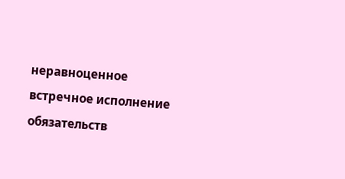неравноценное встречное исполнение обязательств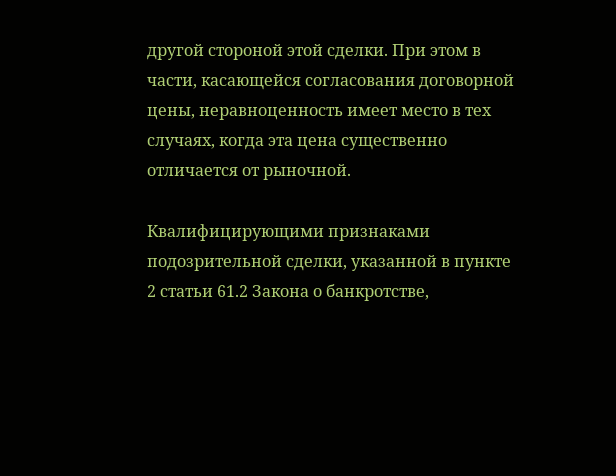другой стороной этой сделки. При этом в части, касающейся согласования договорной цены, неравноценность имеет место в тех случаях, когда эта цена существенно отличается от рыночной.

Квалифицирующими признаками подозрительной сделки, указанной в пункте 2 статьи 61.2 Закона о банкротстве,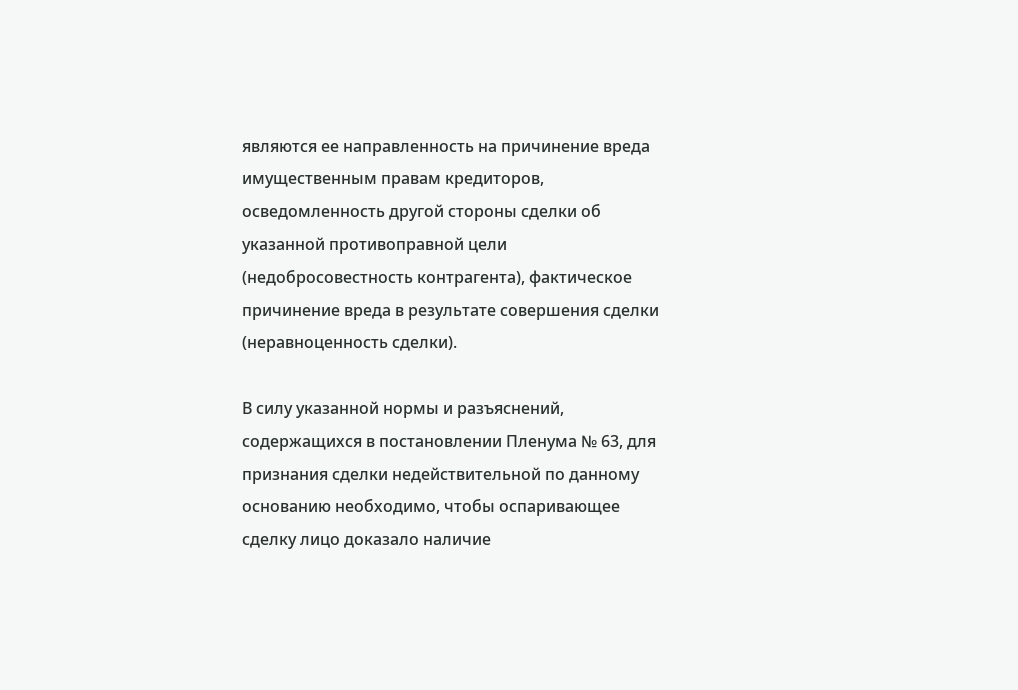являются ее направленность на причинение вреда имущественным правам кредиторов, осведомленность другой стороны сделки об указанной противоправной цели (недобросовестность контрагента), фактическое причинение вреда в результате совершения сделки (неравноценность сделки).

В силу указанной нормы и разъяснений, содержащихся в постановлении Пленума № 63, для признания сделки недействительной по данному основанию необходимо, чтобы оспаривающее сделку лицо доказало наличие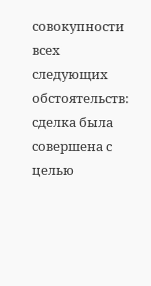совокупности всех следующих обстоятельств: сделка была совершена с целью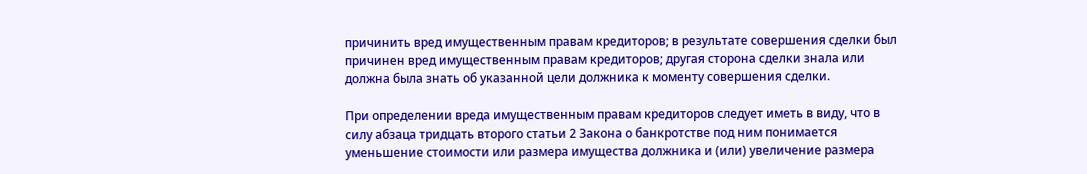причинить вред имущественным правам кредиторов; в результате совершения сделки был причинен вред имущественным правам кредиторов; другая сторона сделки знала или должна была знать об указанной цели должника к моменту совершения сделки.

При определении вреда имущественным правам кредиторов следует иметь в виду, что в силу абзаца тридцать второго статьи 2 Закона о банкротстве под ним понимается уменьшение стоимости или размера имущества должника и (или) увеличение размера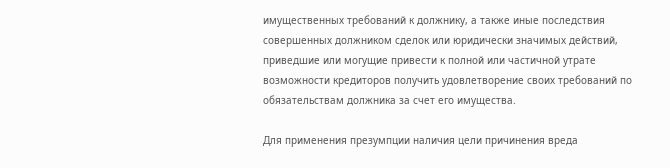имущественных требований к должнику, а также иные последствия совершенных должником сделок или юридически значимых действий, приведшие или могущие привести к полной или частичной утрате возможности кредиторов получить удовлетворение своих требований по обязательствам должника за счет его имущества.

Для применения презумпции наличия цели причинения вреда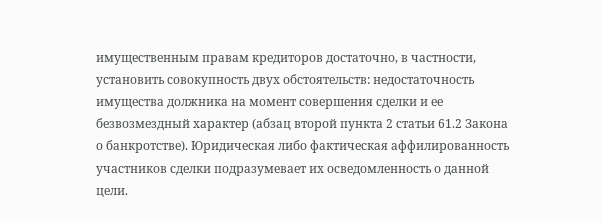имущественным правам кредиторов достаточно, в частности, установить совокупность двух обстоятельств: недостаточность имущества должника на момент совершения сделки и ее безвозмездный характер (абзац второй пункта 2 статьи 61.2 Закона о банкротстве). Юридическая либо фактическая аффилированность участников сделки подразумевает их осведомленность о данной цели.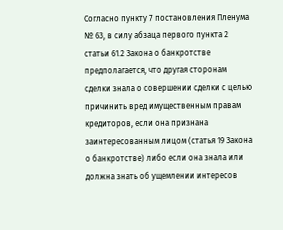Согласно пункту 7 постановления Пленума № 63, в силу абзаца первого пункта 2 статьи 61.2 Закона о банкротстве предполагается, что другая сторонам сделки знала о совершении сделки с целью причинить вред имущественным правам кредиторов, если она признана заинтересованным лицом (статья 19 Закона о банкротстве) либо если она знала или должна знать об ущемлении интересов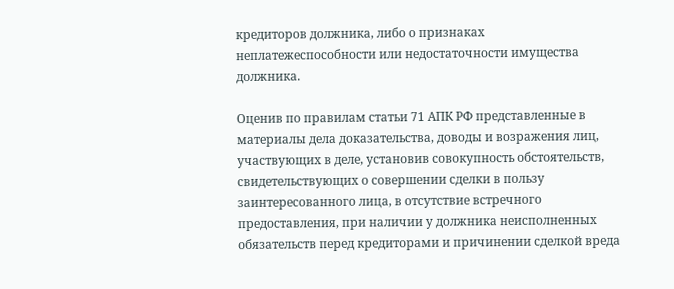кредиторов должника, либо о признаках неплатежеспособности или недостаточности имущества должника.

Оценив по правилам статьи 71 АПК РФ представленные в материалы дела доказательства, доводы и возражения лиц, участвующих в деле, установив совокупность обстоятельств, свидетельствующих о совершении сделки в пользу заинтересованного лица, в отсутствие встречного предоставления, при наличии у должника неисполненных обязательств перед кредиторами и причинении сделкой вреда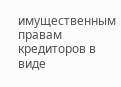имущественным правам кредиторов в виде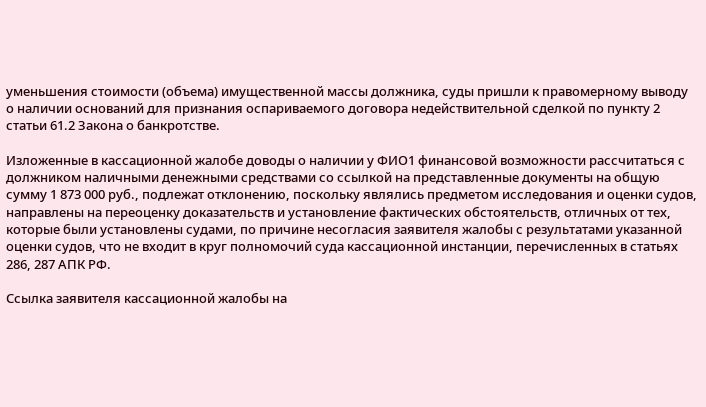уменьшения стоимости (объема) имущественной массы должника, суды пришли к правомерному выводу о наличии оснований для признания оспариваемого договора недействительной сделкой по пункту 2 статьи 61.2 Закона о банкротстве.

Изложенные в кассационной жалобе доводы о наличии у ФИО1 финансовой возможности рассчитаться с должником наличными денежными средствами со ссылкой на представленные документы на общую сумму 1 873 000 руб., подлежат отклонению, поскольку являлись предметом исследования и оценки судов, направлены на переоценку доказательств и установление фактических обстоятельств, отличных от тех, которые были установлены судами, по причине несогласия заявителя жалобы с результатами указанной оценки судов, что не входит в круг полномочий суда кассационной инстанции, перечисленных в статьях 286, 287 АПК РФ.

Ссылка заявителя кассационной жалобы на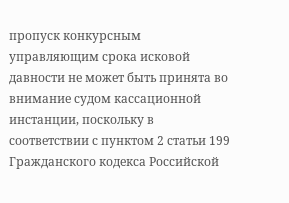пропуск конкурсным управляющим срока исковой давности не может быть принята во внимание судом кассационной инстанции, поскольку в соответствии с пунктом 2 статьи 199 Гражданского кодекса Российской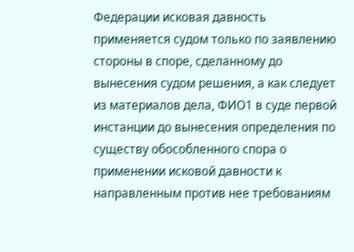Федерации исковая давность применяется судом только по заявлению стороны в споре, сделанному до вынесения судом решения, а как следует из материалов дела, ФИО1 в суде первой инстанции до вынесения определения по существу обособленного спора о применении исковой давности к направленным против нее требованиям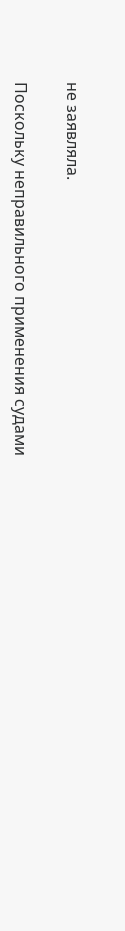не заявляла.

Поскольку неправильного применения судами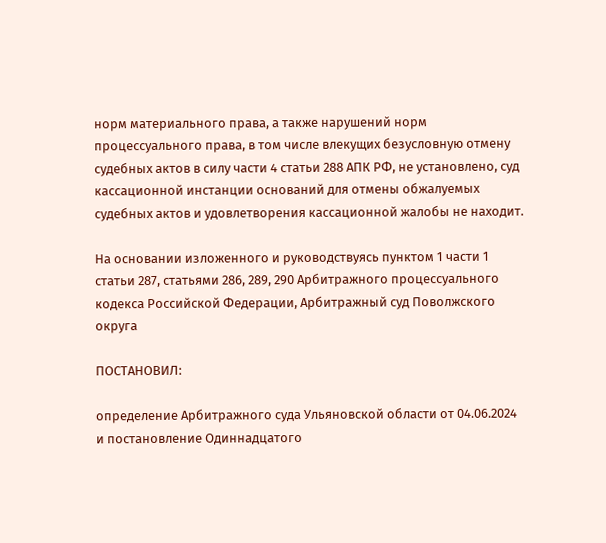норм материального права, а также нарушений норм процессуального права, в том числе влекущих безусловную отмену судебных актов в силу части 4 статьи 288 АПК РФ, не установлено, суд кассационной инстанции оснований для отмены обжалуемых судебных актов и удовлетворения кассационной жалобы не находит.

На основании изложенного и руководствуясь пунктом 1 части 1 статьи 287, статьями 286, 289, 290 Арбитражного процессуального кодекса Российской Федерации, Арбитражный суд Поволжского округа

ПОСТАНОВИЛ:

определение Арбитражного суда Ульяновской области от 04.06.2024 и постановление Одиннадцатого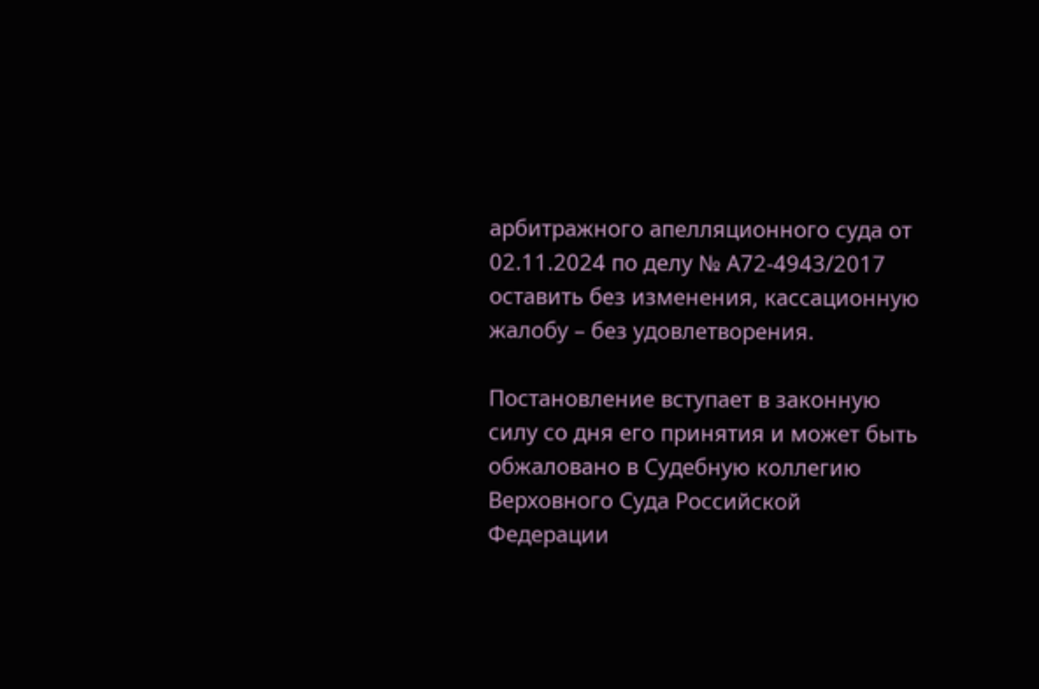арбитражного апелляционного суда от 02.11.2024 по делу № А72-4943/2017 оставить без изменения, кассационную жалобу – без удовлетворения.

Постановление вступает в законную силу со дня его принятия и может быть обжаловано в Судебную коллегию Верховного Суда Российской Федерации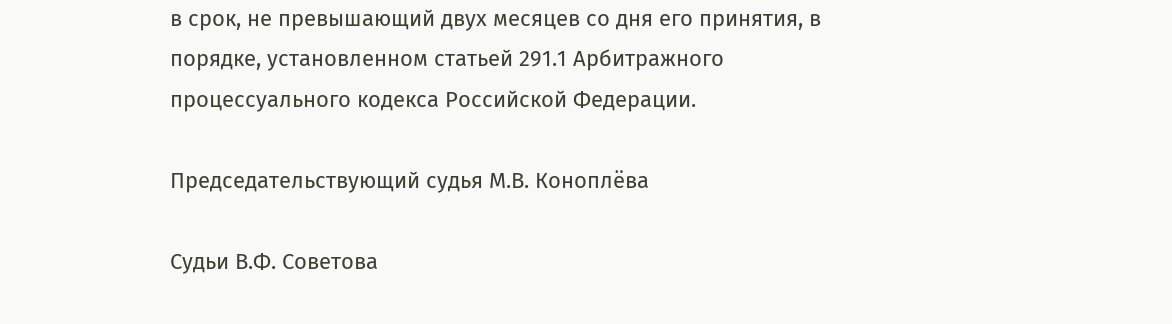в срок, не превышающий двух месяцев со дня его принятия, в порядке, установленном статьей 291.1 Арбитражного процессуального кодекса Российской Федерации.

Председательствующий судья М.В. Коноплёва

Судьи В.Ф. Советова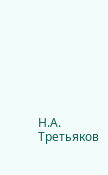Н.А. Третьяков